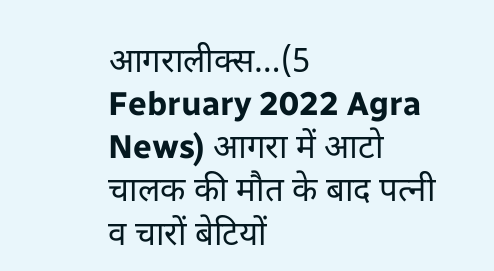आगरालीक्स…(5 February 2022 Agra News) आगरा में आटो चालक की मौत के बाद पत्नी व चारों बेटियों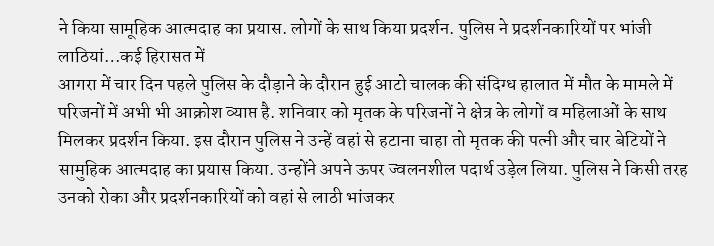ने किया सामूहिक आत्मदाह का प्रयास. लोगों के साथ किया प्रदर्शन. पुलिस ने प्रदर्शनकारियों पर भांजी लाठियां…कई हिरासत में
आगरा में चार दिन पहले पुलिस के दौड़ाने के दौरान हुई आटो चालक की संदिग्ध हालात में मौत के मामले में परिजनों में अभी भी आक्रोश व्याप्त है. शनिवार को मृतक के परिजनों ने क्षेत्र के लोगों व महिलाओं के साथ मिलकर प्रदर्शन किया. इस दौरान पुलिस ने उन्हें वहां से हटाना चाहा तो मृतक की पत्नी और चार बेटियों ने सामुहिक आत्मदाह का प्रयास किया. उन्होंने अपने ऊपर ज्वलनशील पदार्थ उड़ेल लिया. पुलिस ने किसी तरह उनको रोका और प्रदर्शनकारियों को वहां से लाठी भांजकर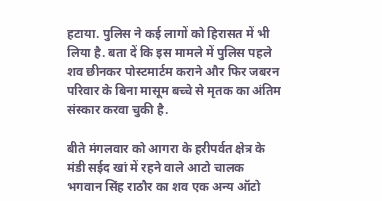हटाया. पुलिस ने कई लागों को हिरासत में भी लिया है. बता दें कि इस मामले में पुलिस पहले शव छीनकर पोस्टमार्टम कराने और फिर जबरन परिवार के बिना मासूम बच्चे से मृतक का अंतिम संस्कार करवा चुकी है.

बीते मंगलवार को आगरा के हरीपर्वत क्षेत्र के मंडी सईद खां में रहने वाले आटो चालक भगवान सिंह राठौर का शव एक अन्य ऑटो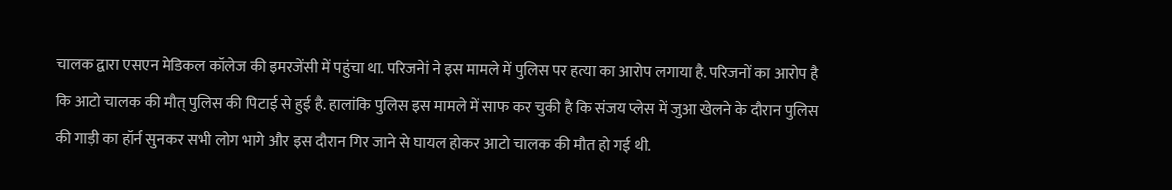चालक द्वारा एसएन मेडिकल कॉलेज की इमरजेंसी में पहुंचा था. परिजनेां ने इस मामले में पुलिस पर हत्या का आरोप लगाया है. परिजनों का आरोप है कि आटो चालक की मौत् पुलिस की पिटाई से हुई है. हालांकि पुलिस इस मामले में साफ कर चुकी है कि संजय प्लेस में जुआ खेलने के दौरान पुलिस की गाड़ी का हॉर्न सुनकर सभी लोग भागे और इस दौरान गिर जाने से घायल होकर आटो चालक की मौत हो गई थी.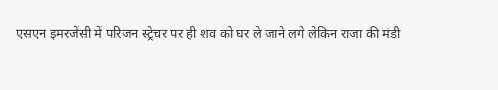एसएन इमरजेंसी में परिजन स्ट्रेचर पर ही शव को घर ले जाने लगे लेकिन राजा की मंडी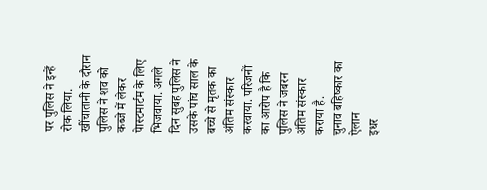पर पुलिस ने इन्हें रोक लिया. खींचातानी के दौरान पुलिस ने शव को कब्जे में लेकर पेास्टमार्टम के लिए भिजवाया. अगले दिन सुबह पुलिस ने उसके पांच साल के बच्चे से मृतक का अंतिम संस्कार करवाया. परिजनों का आरोप है कि पुलिस ने जबरन अंतिम संस्कार कराया है.
चुनाव बहिष्कार का ऐलान
इधर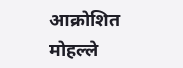आक्रोशित मोहल्ले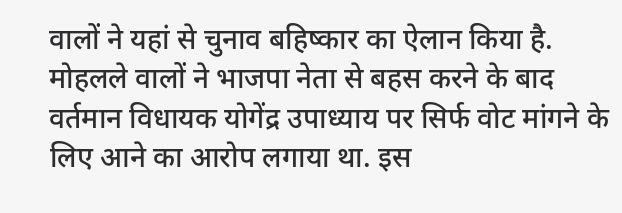वालों ने यहां से चुनाव बहिष्कार का ऐलान किया है. मोहलले वालों ने भाजपा नेता से बहस करने के बाद वर्तमान विधायक योगेंद्र उपाध्याय पर सिर्फ वोट मांगने के लिए आने का आरोप लगाया था. इस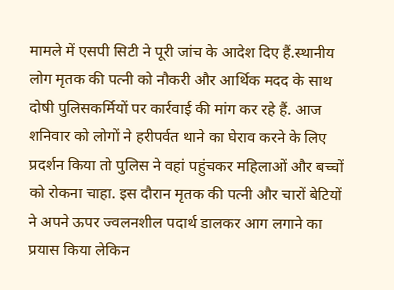मामले में एसपी सिटी ने पूरी जांच के आदेश दिए हैं.स्थानीय लोग मृतक की पत्नी को नौकरी और आर्थिक मदद के साथ दोषी पुलिसकर्मियों पर कार्रवाई की मांग कर रहे हैं. आज शनिवार को लोगों ने हरीपर्वत थाने का घेराव करने के लिए प्रदर्शन किया तो पुलिस ने वहां पहुंचकर महिलाओं और बच्चों को रोकना चाहा. इस दौरान मृतक की पत्नी और चारों बेटियों ने अपने ऊपर ज्वलनशील पदार्थ डालकर आग लगाने का प्रयास किया लेकिन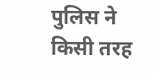पुलिस ने किसी तरह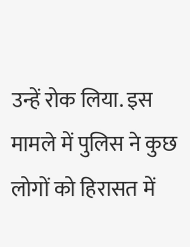उन्हें रोक लिया. इस मामले में पुलिस ने कुछ लोगों को हिरासत में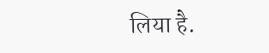लिया है.